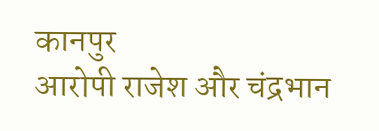कानपुर
आरोपी राजेश और चंद्रभान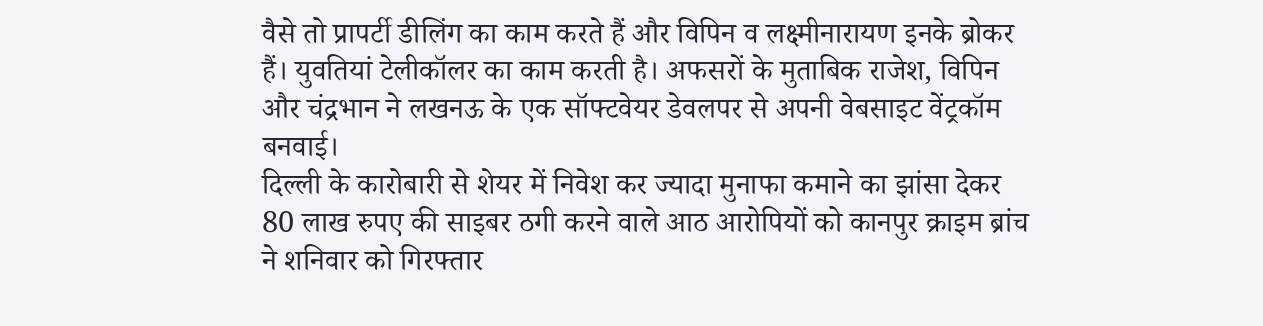वैसे तो प्रापर्टी डीलिंग का काम करते हैं और विपिन व लक्ष्मीनारायण इनके ब्रोकर हैं। युवतियां टेलीकॉलर का काम करती है। अफसरों के मुताबिक राजेश, विपिन और चंद्रभान ने लखनऊ के एक सॉफ्टवेयर डेवलपर से अपनी वेबसाइट वेंट्रकॉम बनवाई।
दिल्ली के कारोबारी से शेयर में निवेश कर ज्यादा मुनाफा कमाने का झांसा देकर 80 लाख रुपए की साइबर ठगी करने वाले आठ आरोपियों को कानपुर क्राइम ब्रांच ने शनिवार को गिरफ्तार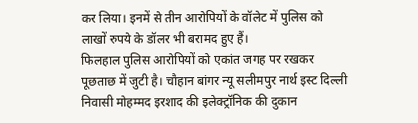कर लिया। इनमें से तीन आरोपियों के वॉलेट में पुलिस को लाखों रुपये के डॉलर भी बरामद हुए हैं।
फिलहाल पुलिस आरोपियों को एकांत जगह पर रखकर पूछताछ में जुटी है। चौहान बांगर न्यू सलीमपुर नार्थ इस्ट दिल्ली निवासी मोहम्मद इरशाद की इलेक्ट्रॉनिक की दुकान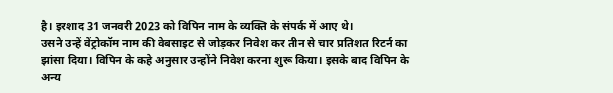है। इरशाद 31 जनवरी 2023 को विपिन नाम के व्यक्ति के संपर्क में आए थे।
उसने उन्हें वेंट्रोकॉम नाम की वेबसाइट से जोड़कर निवेश कर तीन से चार प्रतिशत रिटर्न का झांसा दिया। विपिन के कहे अनुसार उन्होंने निवेश करना शुरू किया। इसके बाद विपिन के अन्य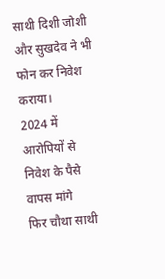साथी दिशी जोशी और सुखदेव ने भी फोन कर निवेश कराया।
2024 में आरोपियों से निवेश के पैसे वापस मांगे
फिर चौथा साथी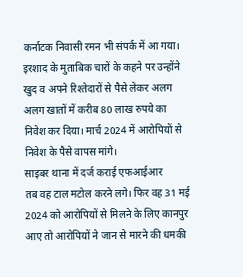कर्नाटक निवासी रमन भी संपर्क में आ गया। इरशाद के मुताबिक चारों के कहने पर उन्होंने खुद व अपने रिश्तेदारों से पैसे लेकर अलग अलग खातों में करीब 80 लाख रुपये का निवेश कर दिया। मार्च 2024 में आरोपियों से निवेश के पैसे वापस मांगे।
साइबर थाना में दर्ज कराई एफआईआर
तब वह टाल मटोल करने लगे। फिर वह 31 मई 2024 को आरोपियों से मिलने के लिए कानपुर आए तो आरोपियों ने जान से मारने की धमकी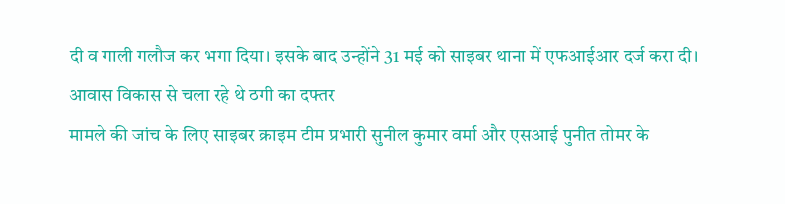दी व गाली गलौज कर भगा दिया। इसके बाद उन्होंने 31 मई को साइबर थाना में एफआईआर दर्ज करा दी।
आवास विकास से चला रहे थे ठगी का दफ्तर
मामले की जांच के लिए साइबर क्राइम टीम प्रभारी सुनील कुमार वर्मा और एसआई पुनीत तोमर के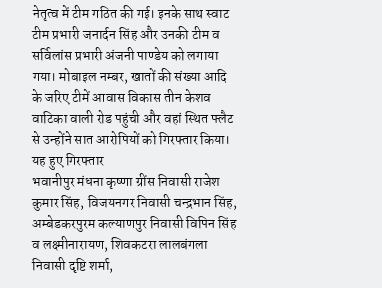नेतृत्व में टीम गठित की गई। इनके साथ स्वाट टीम प्रभारी जनार्दन सिंह और उनकी टीम व सर्विलांस प्रभारी अंजनी पाण्डेय को लगाया गया। मोबाइल नम्बर, खातों की संख्या आदि के जरिए टीमें आवास विकास तीन केशव वाटिका वाली रोड पहुंची और वहां स्थित फ्लैट से उन्होंने सात आरोपियों को गिरफ्तार किया।
यह हुए गिरफ्तार
भवानीपुर मंधना कृष्णा ग्रींस निवासी राजेश कुमार सिंह, विजयनगर निवासी चन्द्रभान सिंह, अम्बेडकरपुरम कल्याणपुर निवासी विपिन सिंह व लक्ष्मीनारायण, शिवकटरा लालबंगला निवासी दृष्टि शर्मा,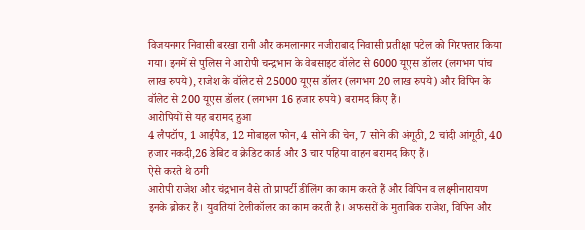विजयनगर निवासी बरखा रानी और कमलानगर नजीराबाद निवासी प्रतीक्षा पटेल को गिरफ्तार किया गया। इनमें से पुलिस ने आरोपी चन्द्रभान के वेबसाइट वॉलेट से 6000 यूएस डॉलर (लगभग पांच लाख रुपये), राजेश के वॉलेट से 25000 यूएस डॉलर (लगभग 20 लाख रुपये) और विपिन के वॉलेट से 200 यूएस डॉलर (लगभग 16 हजार रुपये) बरामद किए हैं।
आरोपियों से यह बरामद हुआ
4 लैपटॉप, 1 आईपैड, 12 मोबाइल फोन, 4 सोने की चेन, 7 सोने की अंगूठी, 2 चांदी आंगूठी, 40 हजार नकदी,26 डेबिट व क्रेडिट कार्ड और 3 चार पहिया वाहन बरामद किए हैं।
ऐसे करते थे ठगी
आरोपी राजेश और चंद्रभान वैसे तो प्रापर्टी डीलिंग का काम करते हैं और विपिन व लक्ष्मीनारायण इनके ब्रोकर हैं। युवतियां टेलीकॉलर का काम करती है। अफसरों के मुताबिक राजेश, विपिन और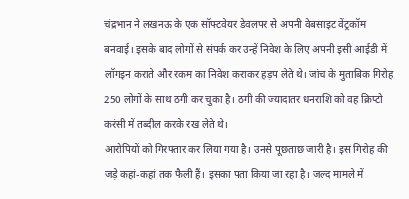चंद्रभान ने लखनऊ के एक सॉफ्टवेयर डेवलपर से अपनी वेबसाइट वेंट्रकॉम बनवाई। इसके बाद लोगों से संपर्क कर उन्हें निवेश के लिए अपनी इसी आईडी में लॉगइन कराते और रकम का निवेश कराकर हड़प लेते थे। जांच के मुताबिक गिरोह 250 लोगों के साथ ठगी कर चुका है। ठगी की ज्यादातर धनराशि को वह क्रिप्टो करंसी में तब्दील करके रख लेते थे।
आरोपियों को गिरफ्तार कर लिया गया है। उनसे पूछताछ जारी है। इस गिरोह की जड़े कहां-कहां तक फैली हैं। इसका पता किया जा रहा है। जल्द मामले में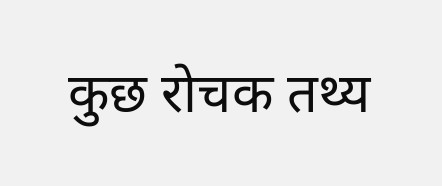कुछ रोचक तथ्य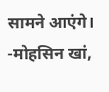सामने आएंगे। -मोहसिन खां,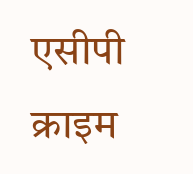एसीपी क्राइम